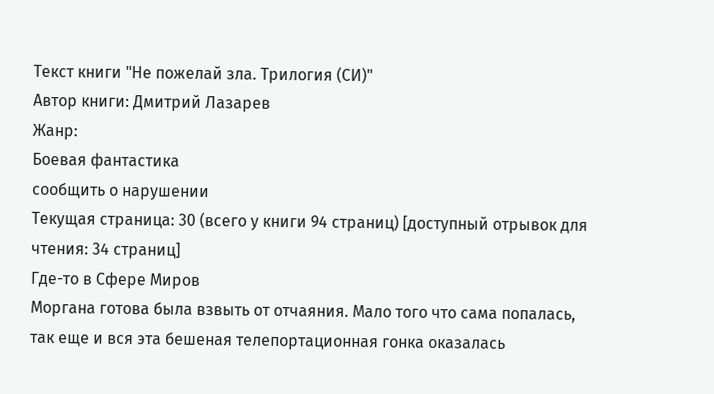Текст книги "Не пожелай зла. Трилогия (СИ)"
Автор книги: Дмитрий Лазарев
Жанр:
Боевая фантастика
сообщить о нарушении
Текущая страница: 30 (всего у книги 94 страниц) [доступный отрывок для чтения: 34 страниц]
Где-то в Сфере Миров
Моргана готова была взвыть от отчаяния. Мало того что сама попалась, так еще и вся эта бешеная телепортационная гонка оказалась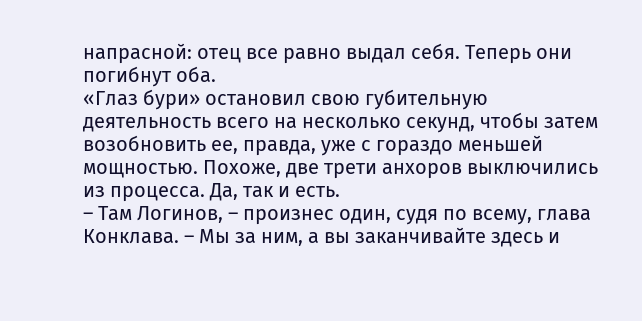напрасной: отец все равно выдал себя. Теперь они погибнут оба.
«Глаз бури» остановил свою губительную деятельность всего на несколько секунд, чтобы затем возобновить ее, правда, уже с гораздо меньшей мощностью. Похоже, две трети анхоров выключились из процесса. Да, так и есть.
– Там Логинов, – произнес один, судя по всему, глава Конклава. – Мы за ним, а вы заканчивайте здесь и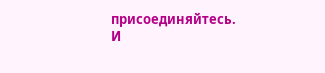присоединяйтесь.
И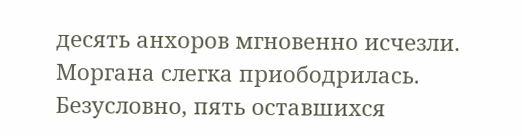десять анхоров мгновенно исчезли. Моргана слегка приободрилась. Безусловно, пять оставшихся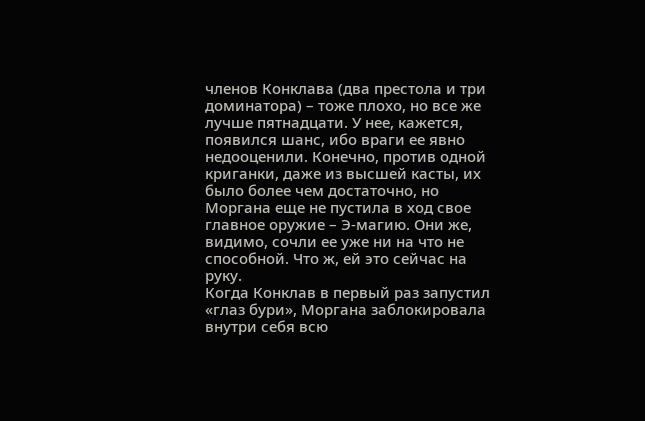членов Конклава (два престола и три доминатора) – тоже плохо, но все же лучше пятнадцати. У нее, кажется, появился шанс, ибо враги ее явно недооценили. Конечно, против одной криганки, даже из высшей касты, их было более чем достаточно, но Моргана еще не пустила в ход свое главное оружие – Э-магию. Они же, видимо, сочли ее уже ни на что не способной. Что ж, ей это сейчас на руку.
Когда Конклав в первый раз запустил «глаз бури», Моргана заблокировала внутри себя всю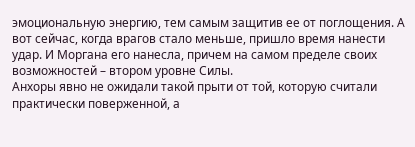эмоциональную энергию, тем самым защитив ее от поглощения. А вот сейчас, когда врагов стало меньше, пришло время нанести удар. И Моргана его нанесла, причем на самом пределе своих возможностей – втором уровне Силы.
Анхоры явно не ожидали такой прыти от той, которую считали практически поверженной, а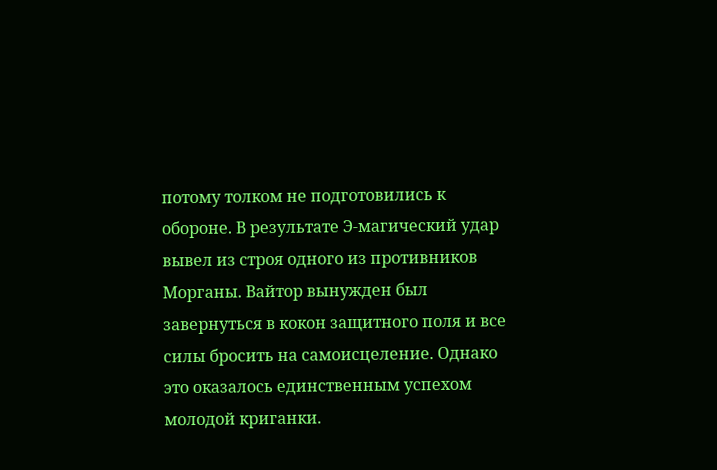потому толком не подготовились к обороне. В результате Э-магический удар вывел из строя одного из противников Морганы. Вайтор вынужден был завернуться в кокон защитного поля и все силы бросить на самоисцеление. Однако это оказалось единственным успехом молодой криганки.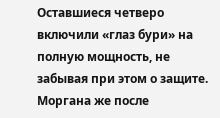Оставшиеся четверо включили «глаз бури» на полную мощность, не забывая при этом о защите. Моргана же после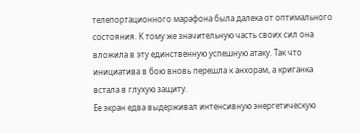телепортационного марафона была далека от оптимального состояния. К тому же значительную часть своих сил она вложила в эту единственную успешную атаку. Так что инициатива в бою вновь перешла к анхорам, а криганка встала в глухую защиту.
Ее экран едва выдерживал интенсивную энергетическую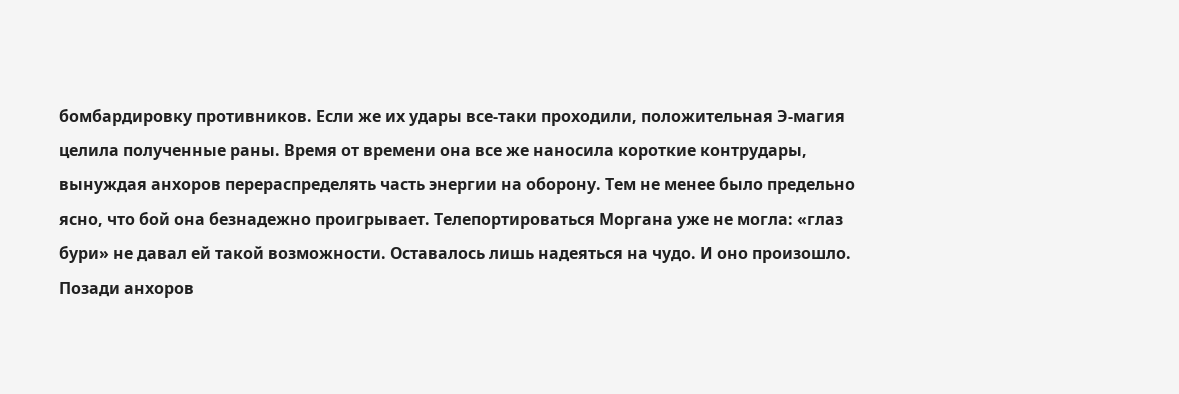бомбардировку противников. Если же их удары все-таки проходили, положительная Э-магия целила полученные раны. Время от времени она все же наносила короткие контрудары, вынуждая анхоров перераспределять часть энергии на оборону. Тем не менее было предельно ясно, что бой она безнадежно проигрывает. Телепортироваться Моргана уже не могла: «глаз бури» не давал ей такой возможности. Оставалось лишь надеяться на чудо. И оно произошло.
Позади анхоров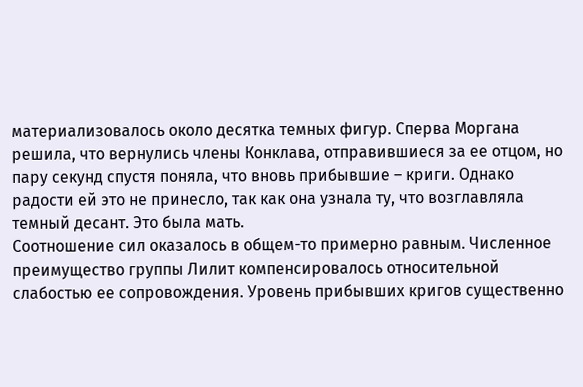материализовалось около десятка темных фигур. Сперва Моргана решила, что вернулись члены Конклава, отправившиеся за ее отцом, но пару секунд спустя поняла, что вновь прибывшие – криги. Однако радости ей это не принесло, так как она узнала ту, что возглавляла темный десант. Это была мать.
Соотношение сил оказалось в общем-то примерно равным. Численное преимущество группы Лилит компенсировалось относительной слабостью ее сопровождения. Уровень прибывших кригов существенно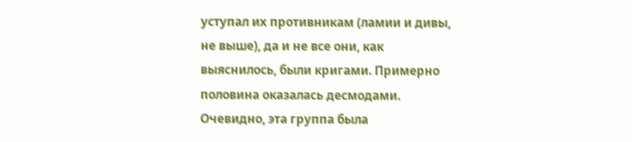уступал их противникам (ламии и дивы, не выше), да и не все они, как выяснилось, были кригами. Примерно половина оказалась десмодами. Очевидно, эта группа была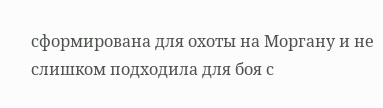сформирована для охоты на Моргану и не слишком подходила для боя с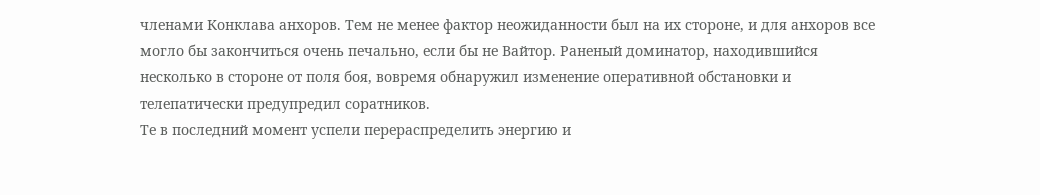членами Конклава анхоров. Тем не менее фактор неожиданности был на их стороне, и для анхоров все могло бы закончиться очень печально, если бы не Вайтор. Раненый доминатор, находившийся несколько в стороне от поля боя, вовремя обнаружил изменение оперативной обстановки и телепатически предупредил соратников.
Те в последний момент успели перераспределить энергию и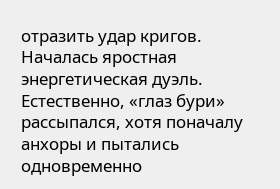отразить удар кригов. Началась яростная энергетическая дуэль. Естественно, «глаз бури» рассыпался, хотя поначалу анхоры и пытались одновременно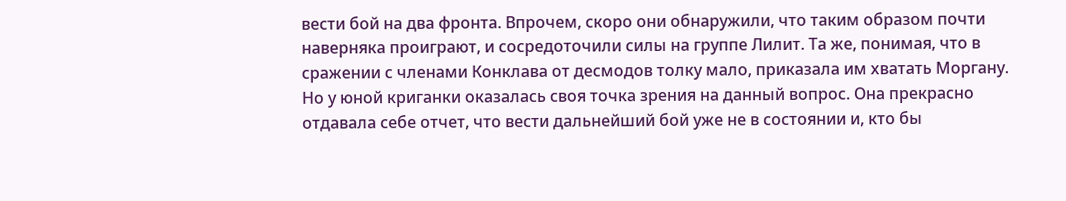вести бой на два фронта. Впрочем, скоро они обнаружили, что таким образом почти наверняка проиграют, и сосредоточили силы на группе Лилит. Та же, понимая, что в сражении с членами Конклава от десмодов толку мало, приказала им хватать Моргану. Но у юной криганки оказалась своя точка зрения на данный вопрос. Она прекрасно отдавала себе отчет, что вести дальнейший бой уже не в состоянии и, кто бы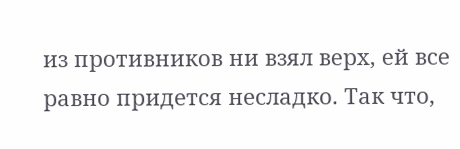из противников ни взял верх, ей все равно придется несладко. Так что,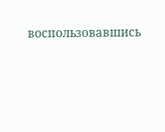воспользовавшись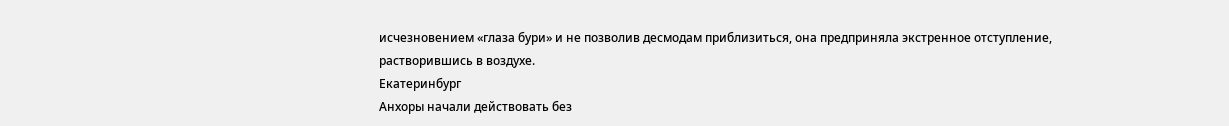исчезновением «глаза бури» и не позволив десмодам приблизиться, она предприняла экстренное отступление, растворившись в воздухе.
Екатеринбург
Анхоры начали действовать без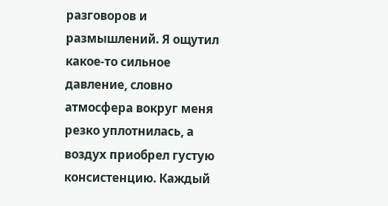разговоров и размышлений. Я ощутил какое-то сильное давление, словно атмосфера вокруг меня резко уплотнилась, а воздух приобрел густую консистенцию. Каждый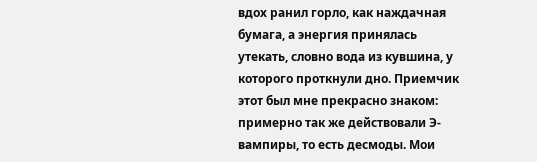вдох ранил горло, как наждачная бумага, а энергия принялась утекать, словно вода из кувшина, у которого проткнули дно. Приемчик этот был мне прекрасно знаком: примерно так же действовали Э-вампиры, то есть десмоды. Мои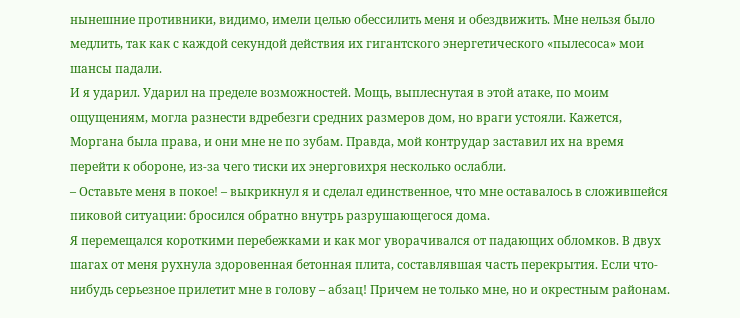нынешние противники, видимо, имели целью обессилить меня и обездвижить. Мне нельзя было медлить, так как с каждой секундой действия их гигантского энергетического «пылесоса» мои шансы падали.
И я ударил. Ударил на пределе возможностей. Мощь, выплеснутая в этой атаке, по моим ощущениям, могла разнести вдребезги средних размеров дом, но враги устояли. Кажется, Моргана была права, и они мне не по зубам. Правда, мой контрудар заставил их на время перейти к обороне, из-за чего тиски их энерговихря несколько ослабли.
– Оставьте меня в покое! – выкрикнул я и сделал единственное, что мне оставалось в сложившейся пиковой ситуации: бросился обратно внутрь разрушающегося дома.
Я перемещался короткими перебежками и как мог уворачивался от падающих обломков. В двух шагах от меня рухнула здоровенная бетонная плита, составлявшая часть перекрытия. Если что-нибудь серьезное прилетит мне в голову – абзац! Причем не только мне, но и окрестным районам.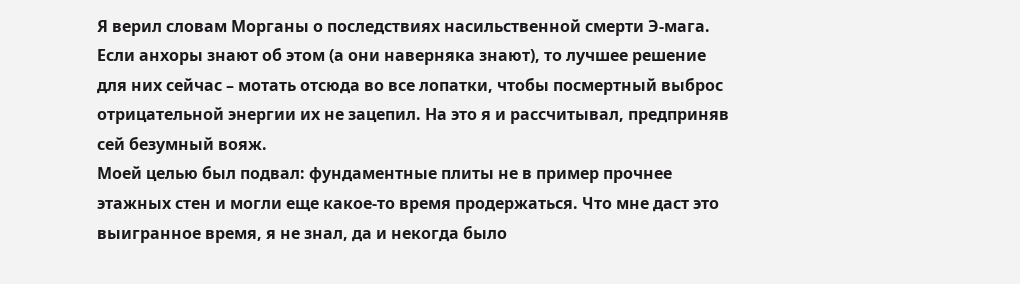Я верил словам Морганы о последствиях насильственной смерти Э-мага. Если анхоры знают об этом (а они наверняка знают), то лучшее решение для них сейчас – мотать отсюда во все лопатки, чтобы посмертный выброс отрицательной энергии их не зацепил. На это я и рассчитывал, предприняв сей безумный вояж.
Моей целью был подвал: фундаментные плиты не в пример прочнее этажных стен и могли еще какое-то время продержаться. Что мне даст это выигранное время, я не знал, да и некогда было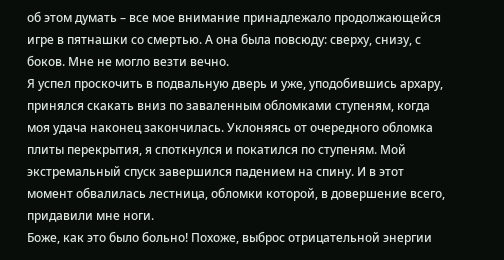об этом думать – все мое внимание принадлежало продолжающейся игре в пятнашки со смертью. А она была повсюду: сверху, снизу, с боков. Мне не могло везти вечно.
Я успел проскочить в подвальную дверь и уже, уподобившись архару, принялся скакать вниз по заваленным обломками ступеням, когда моя удача наконец закончилась. Уклоняясь от очередного обломка плиты перекрытия, я споткнулся и покатился по ступеням. Мой экстремальный спуск завершился падением на спину. И в этот момент обвалилась лестница, обломки которой, в довершение всего, придавили мне ноги.
Боже, как это было больно! Похоже, выброс отрицательной энергии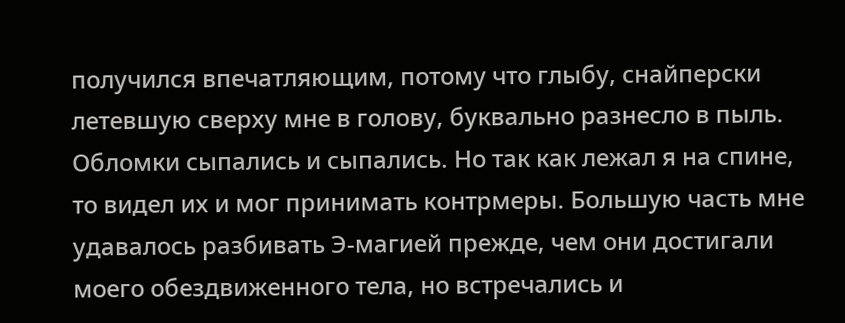получился впечатляющим, потому что глыбу, снайперски летевшую сверху мне в голову, буквально разнесло в пыль. Обломки сыпались и сыпались. Но так как лежал я на спине, то видел их и мог принимать контрмеры. Большую часть мне удавалось разбивать Э-магией прежде, чем они достигали моего обездвиженного тела, но встречались и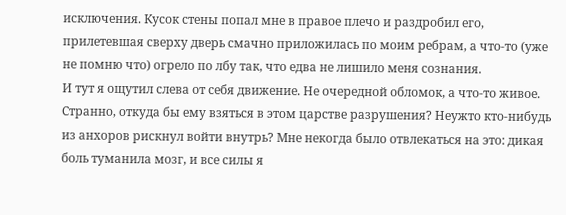исключения. Кусок стены попал мне в правое плечо и раздробил его, прилетевшая сверху дверь смачно приложилась по моим ребрам, а что-то (уже не помню что) огрело по лбу так, что едва не лишило меня сознания.
И тут я ощутил слева от себя движение. Не очередной обломок, а что-то живое. Странно, откуда бы ему взяться в этом царстве разрушения? Неужто кто-нибудь из анхоров рискнул войти внутрь? Мне некогда было отвлекаться на это: дикая боль туманила мозг, и все силы я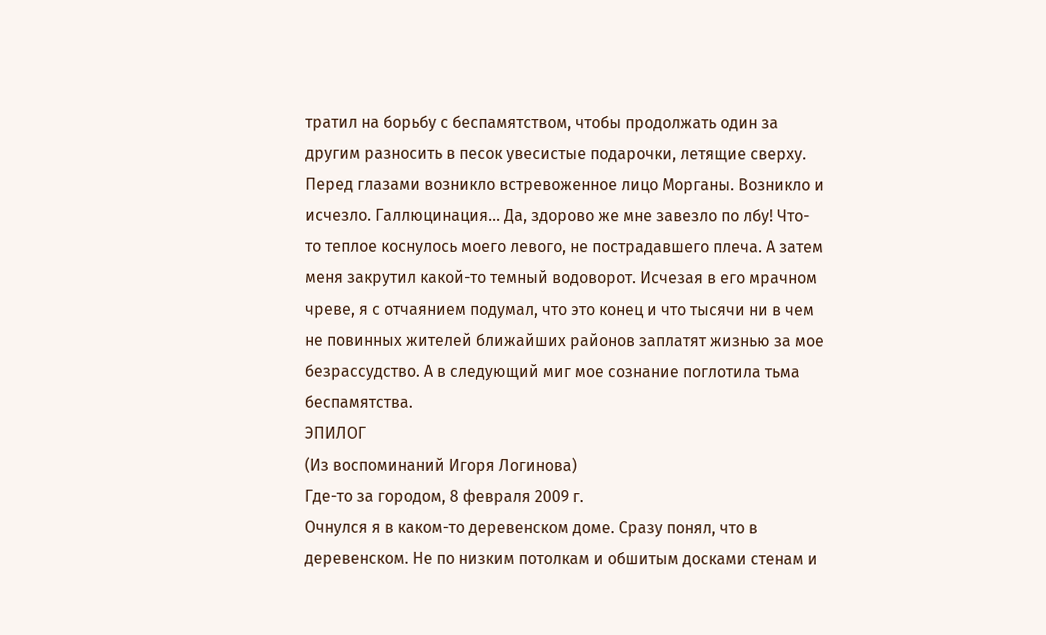тратил на борьбу с беспамятством, чтобы продолжать один за другим разносить в песок увесистые подарочки, летящие сверху. Перед глазами возникло встревоженное лицо Морганы. Возникло и исчезло. Галлюцинация… Да, здорово же мне завезло по лбу! Что-то теплое коснулось моего левого, не пострадавшего плеча. А затем меня закрутил какой-то темный водоворот. Исчезая в его мрачном чреве, я с отчаянием подумал, что это конец и что тысячи ни в чем не повинных жителей ближайших районов заплатят жизнью за мое безрассудство. А в следующий миг мое сознание поглотила тьма беспамятства.
ЭПИЛОГ
(Из воспоминаний Игоря Логинова)
Где-то за городом, 8 февраля 2009 г.
Очнулся я в каком-то деревенском доме. Сразу понял, что в деревенском. Не по низким потолкам и обшитым досками стенам и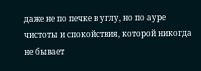даже не по печке в углу, но по ауре чистоты и спокойствия, которой никогда не бывает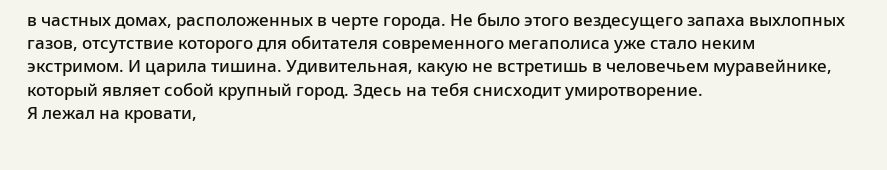в частных домах, расположенных в черте города. Не было этого вездесущего запаха выхлопных газов, отсутствие которого для обитателя современного мегаполиса уже стало неким экстримом. И царила тишина. Удивительная, какую не встретишь в человечьем муравейнике, который являет собой крупный город. Здесь на тебя снисходит умиротворение.
Я лежал на кровати,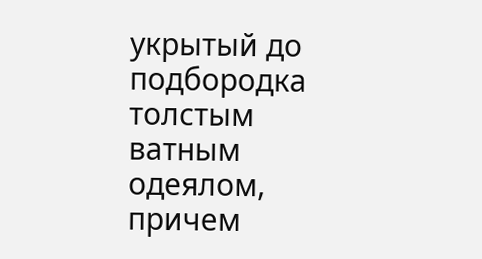укрытый до подбородка толстым ватным одеялом, причем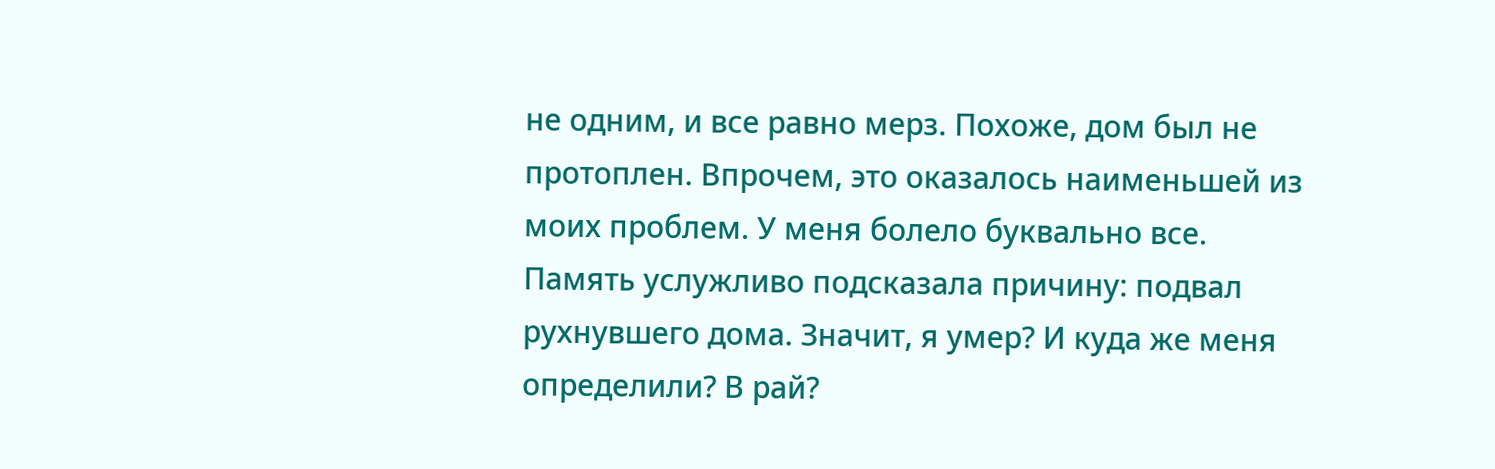не одним, и все равно мерз. Похоже, дом был не протоплен. Впрочем, это оказалось наименьшей из моих проблем. У меня болело буквально все. Память услужливо подсказала причину: подвал рухнувшего дома. Значит, я умер? И куда же меня определили? В рай?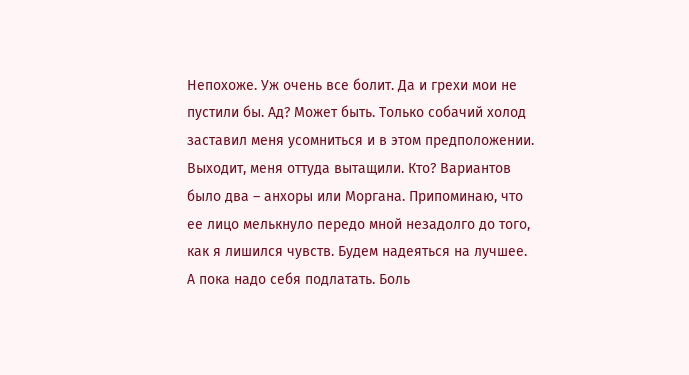Непохоже. Уж очень все болит. Да и грехи мои не пустили бы. Ад? Может быть. Только собачий холод заставил меня усомниться и в этом предположении. Выходит, меня оттуда вытащили. Кто? Вариантов было два – анхоры или Моргана. Припоминаю, что ее лицо мелькнуло передо мной незадолго до того, как я лишился чувств. Будем надеяться на лучшее.
А пока надо себя подлатать. Боль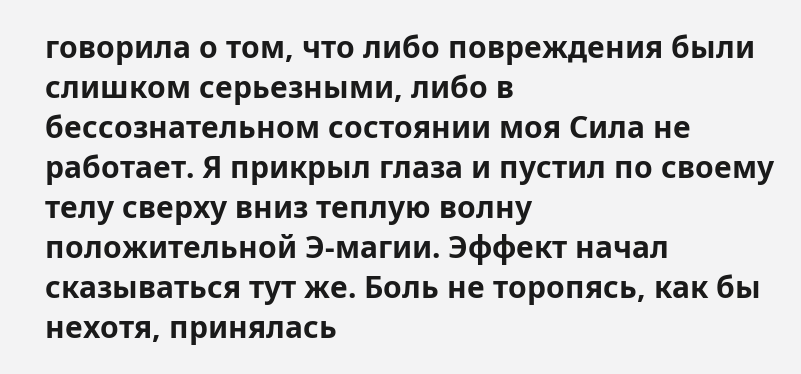говорила о том, что либо повреждения были слишком серьезными, либо в бессознательном состоянии моя Сила не работает. Я прикрыл глаза и пустил по своему телу сверху вниз теплую волну положительной Э-магии. Эффект начал сказываться тут же. Боль не торопясь, как бы нехотя, принялась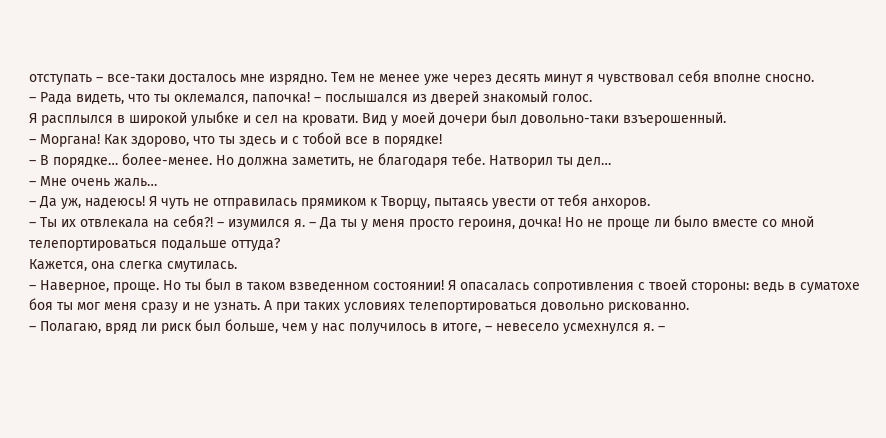отступать – все-таки досталось мне изрядно. Тем не менее уже через десять минут я чувствовал себя вполне сносно.
– Рада видеть, что ты оклемался, папочка! – послышался из дверей знакомый голос.
Я расплылся в широкой улыбке и сел на кровати. Вид у моей дочери был довольно-таки взъерошенный.
– Моргана! Как здорово, что ты здесь и с тобой все в порядке!
– В порядке… более-менее. Но должна заметить, не благодаря тебе. Натворил ты дел…
– Мне очень жаль…
– Да уж, надеюсь! Я чуть не отправилась прямиком к Творцу, пытаясь увести от тебя анхоров.
– Ты их отвлекала на себя?! – изумился я. – Да ты у меня просто героиня, дочка! Но не проще ли было вместе со мной телепортироваться подальше оттуда?
Кажется, она слегка смутилась.
– Наверное, проще. Но ты был в таком взведенном состоянии! Я опасалась сопротивления с твоей стороны: ведь в суматохе боя ты мог меня сразу и не узнать. А при таких условиях телепортироваться довольно рискованно.
– Полагаю, вряд ли риск был больше, чем у нас получилось в итоге, – невесело усмехнулся я. –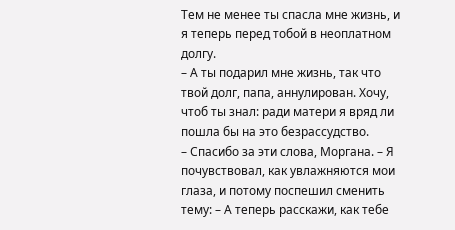Тем не менее ты спасла мне жизнь, и я теперь перед тобой в неоплатном долгу.
– А ты подарил мне жизнь, так что твой долг, папа, аннулирован. Хочу, чтоб ты знал: ради матери я вряд ли пошла бы на это безрассудство.
– Спасибо за эти слова, Моргана. – Я почувствовал, как увлажняются мои глаза, и потому поспешил сменить тему: – А теперь расскажи, как тебе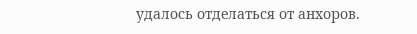удалось отделаться от анхоров.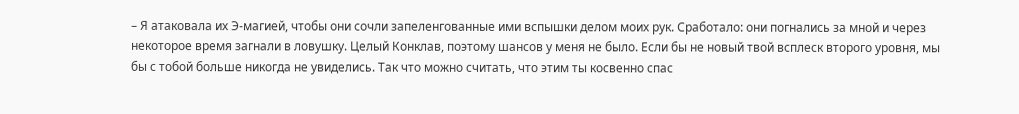– Я атаковала их Э-магией, чтобы они сочли запеленгованные ими вспышки делом моих рук. Сработало: они погнались за мной и через некоторое время загнали в ловушку. Целый Конклав, поэтому шансов у меня не было. Если бы не новый твой всплеск второго уровня, мы бы с тобой больше никогда не увиделись. Так что можно считать, что этим ты косвенно спас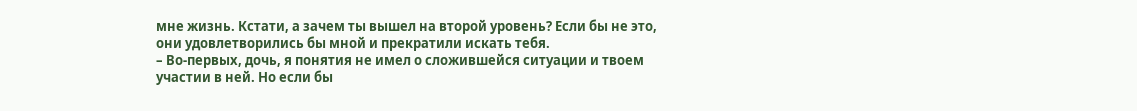мне жизнь. Кстати, а зачем ты вышел на второй уровень? Если бы не это, они удовлетворились бы мной и прекратили искать тебя.
– Во-первых, дочь, я понятия не имел о сложившейся ситуации и твоем участии в ней. Но если бы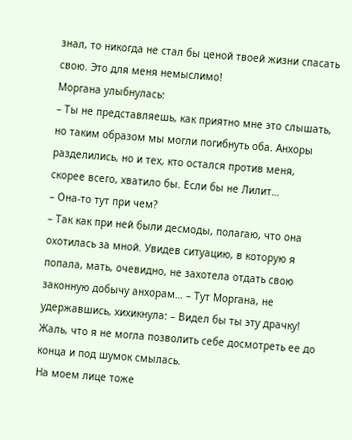знал, то никогда не стал бы ценой твоей жизни спасать свою. Это для меня немыслимо!
Моргана улыбнулась:
– Ты не представляешь, как приятно мне это слышать, но таким образом мы могли погибнуть оба. Анхоры разделились, но и тех, кто остался против меня, скорее всего, хватило бы. Если бы не Лилит…
– Она-то тут при чем?
– Так как при ней были десмоды, полагаю, что она охотилась за мной. Увидев ситуацию, в которую я попала, мать, очевидно, не захотела отдать свою законную добычу анхорам… – Тут Моргана, не удержавшись, хихикнула: – Видел бы ты эту драчку! Жаль, что я не могла позволить себе досмотреть ее до конца и под шумок смылась.
На моем лице тоже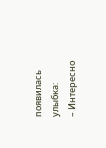появилась улыбка:
– Интересно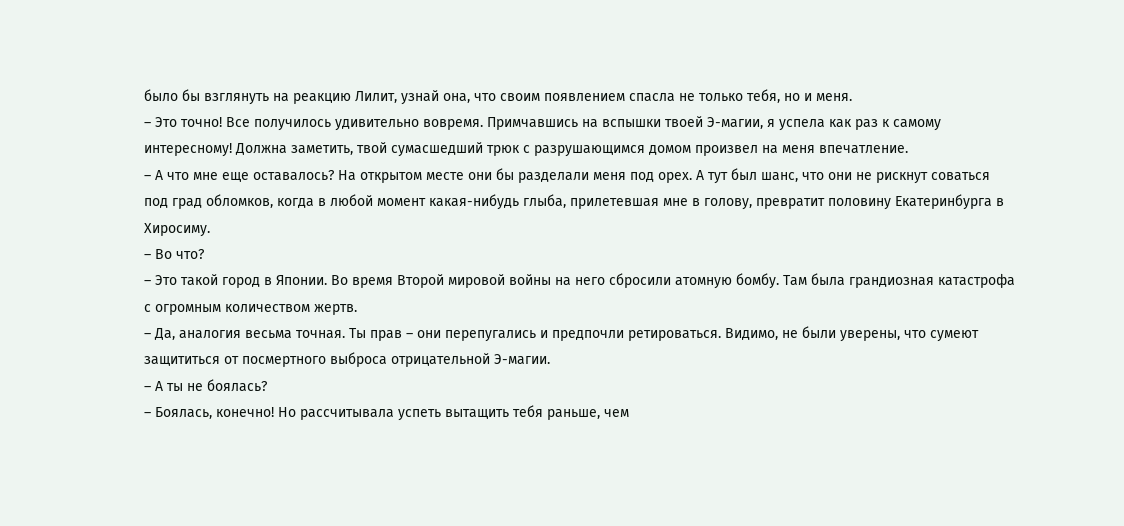было бы взглянуть на реакцию Лилит, узнай она, что своим появлением спасла не только тебя, но и меня.
– Это точно! Все получилось удивительно вовремя. Примчавшись на вспышки твоей Э-магии, я успела как раз к самому интересному! Должна заметить, твой сумасшедший трюк с разрушающимся домом произвел на меня впечатление.
– А что мне еще оставалось? На открытом месте они бы разделали меня под орех. А тут был шанс, что они не рискнут соваться под град обломков, когда в любой момент какая-нибудь глыба, прилетевшая мне в голову, превратит половину Екатеринбурга в Хиросиму.
– Во что?
– Это такой город в Японии. Во время Второй мировой войны на него сбросили атомную бомбу. Там была грандиозная катастрофа с огромным количеством жертв.
– Да, аналогия весьма точная. Ты прав – они перепугались и предпочли ретироваться. Видимо, не были уверены, что сумеют защититься от посмертного выброса отрицательной Э-магии.
– А ты не боялась?
– Боялась, конечно! Но рассчитывала успеть вытащить тебя раньше, чем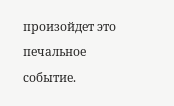произойдет это печальное событие.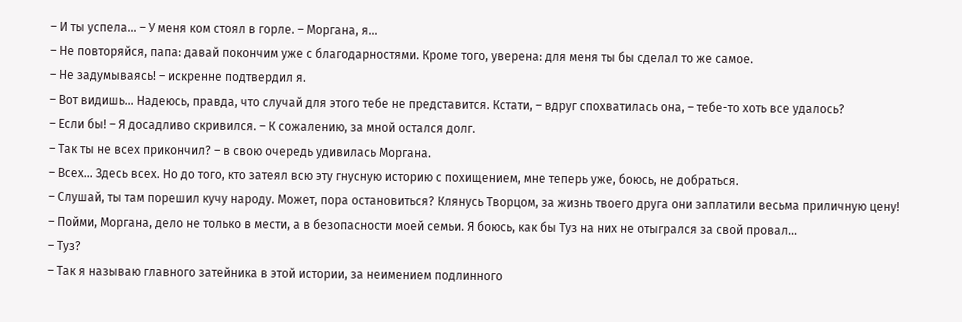– И ты успела… – У меня ком стоял в горле. – Моргана, я…
– Не повторяйся, папа: давай покончим уже с благодарностями. Кроме того, уверена: для меня ты бы сделал то же самое.
– Не задумываясь! – искренне подтвердил я.
– Вот видишь… Надеюсь, правда, что случай для этого тебе не представится. Кстати, – вдруг спохватилась она, – тебе-то хоть все удалось?
– Если бы! – Я досадливо скривился. – К сожалению, за мной остался долг.
– Так ты не всех прикончил? – в свою очередь удивилась Моргана.
– Всех… Здесь всех. Но до того, кто затеял всю эту гнусную историю с похищением, мне теперь уже, боюсь, не добраться.
– Слушай, ты там порешил кучу народу. Может, пора остановиться? Клянусь Творцом, за жизнь твоего друга они заплатили весьма приличную цену!
– Пойми, Моргана, дело не только в мести, а в безопасности моей семьи. Я боюсь, как бы Туз на них не отыгрался за свой провал…
– Туз?
– Так я называю главного затейника в этой истории, за неимением подлинного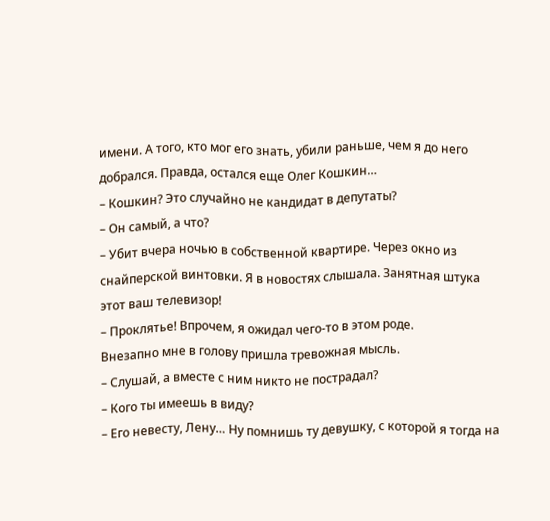имени. А того, кто мог его знать, убили раньше, чем я до него добрался. Правда, остался еще Олег Кошкин…
– Кошкин? Это случайно не кандидат в депутаты?
– Он самый, а что?
– Убит вчера ночью в собственной квартире. Через окно из снайперской винтовки. Я в новостях слышала. Занятная штука этот ваш телевизор!
– Проклятье! Впрочем, я ожидал чего-то в этом роде.
Внезапно мне в голову пришла тревожная мысль.
– Слушай, а вместе с ним никто не пострадал?
– Кого ты имеешь в виду?
– Его невесту, Лену… Ну помнишь ту девушку, с которой я тогда на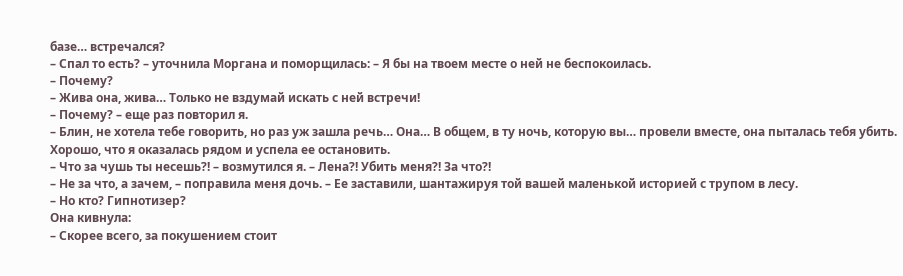базе… встречался?
– Спал то есть? – уточнила Моргана и поморщилась: – Я бы на твоем месте о ней не беспокоилась.
– Почему?
– Жива она, жива… Только не вздумай искать с ней встречи!
– Почему? – еще раз повторил я.
– Блин, не хотела тебе говорить, но раз уж зашла речь… Она… В общем, в ту ночь, которую вы… провели вместе, она пыталась тебя убить. Хорошо, что я оказалась рядом и успела ее остановить.
– Что за чушь ты несешь?! – возмутился я. – Лена?! Убить меня?! За что?!
– Не за что, а зачем, – поправила меня дочь. – Ее заставили, шантажируя той вашей маленькой историей с трупом в лесу.
– Но кто? Гипнотизер?
Она кивнула:
– Скорее всего, за покушением стоит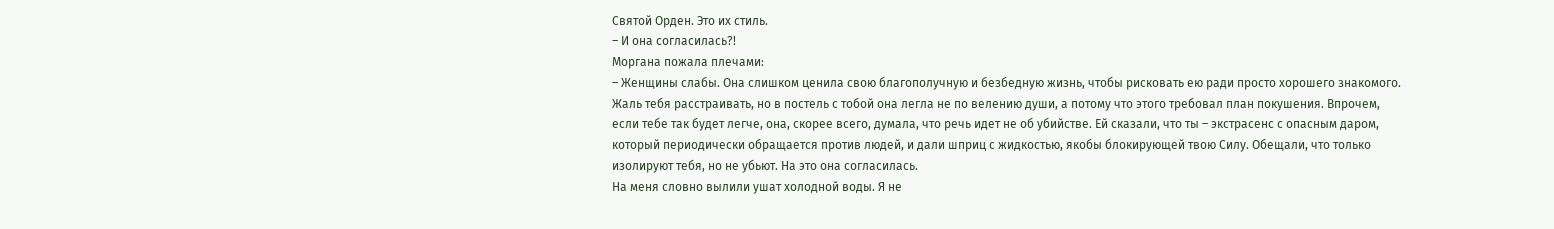Святой Орден. Это их стиль.
– И она согласилась?!
Моргана пожала плечами:
– Женщины слабы. Она слишком ценила свою благополучную и безбедную жизнь, чтобы рисковать ею ради просто хорошего знакомого. Жаль тебя расстраивать, но в постель с тобой она легла не по велению души, а потому что этого требовал план покушения. Впрочем, если тебе так будет легче, она, скорее всего, думала, что речь идет не об убийстве. Ей сказали, что ты – экстрасенс с опасным даром, который периодически обращается против людей, и дали шприц с жидкостью, якобы блокирующей твою Силу. Обещали, что только изолируют тебя, но не убьют. На это она согласилась.
На меня словно вылили ушат холодной воды. Я не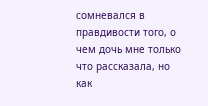сомневался в правдивости того, о чем дочь мне только что рассказала, но как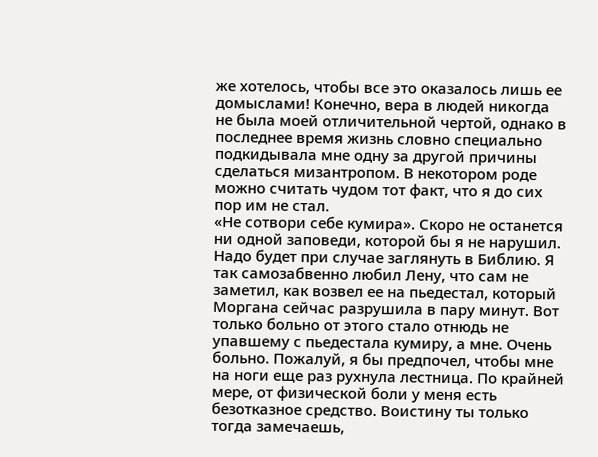же хотелось, чтобы все это оказалось лишь ее домыслами! Конечно, вера в людей никогда не была моей отличительной чертой, однако в последнее время жизнь словно специально подкидывала мне одну за другой причины сделаться мизантропом. В некотором роде можно считать чудом тот факт, что я до сих пор им не стал.
«Не сотвори себе кумира». Скоро не останется ни одной заповеди, которой бы я не нарушил. Надо будет при случае заглянуть в Библию. Я так самозабвенно любил Лену, что сам не заметил, как возвел ее на пьедестал, который Моргана сейчас разрушила в пару минут. Вот только больно от этого стало отнюдь не упавшему с пьедестала кумиру, а мне. Очень больно. Пожалуй, я бы предпочел, чтобы мне на ноги еще раз рухнула лестница. По крайней мере, от физической боли у меня есть безотказное средство. Воистину ты только тогда замечаешь,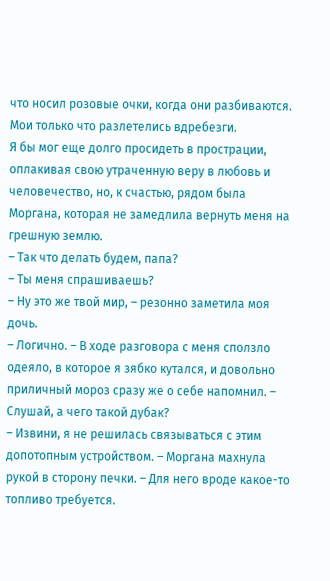что носил розовые очки, когда они разбиваются. Мои только что разлетелись вдребезги.
Я бы мог еще долго просидеть в прострации, оплакивая свою утраченную веру в любовь и человечество, но, к счастью, рядом была Моргана, которая не замедлила вернуть меня на грешную землю.
– Так что делать будем, папа?
– Ты меня спрашиваешь?
– Ну это же твой мир, – резонно заметила моя дочь.
– Логично. – В ходе разговора с меня сползло одеяло, в которое я зябко кутался, и довольно приличный мороз сразу же о себе напомнил. – Слушай, а чего такой дубак?
– Извини, я не решилась связываться с этим допотопным устройством. – Моргана махнула рукой в сторону печки. – Для него вроде какое-то топливо требуется.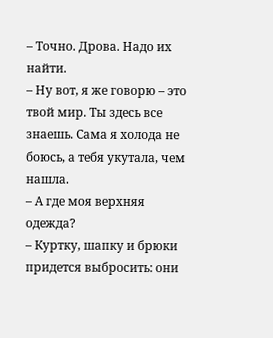– Точно. Дрова. Надо их найти.
– Ну вот, я же говорю – это твой мир. Ты здесь все знаешь. Сама я холода не боюсь, а тебя укутала, чем нашла.
– А где моя верхняя одежда?
– Куртку, шапку и брюки придется выбросить: они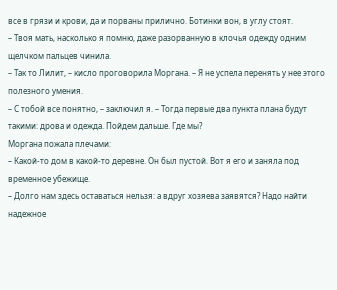все в грязи и крови, да и порваны прилично. Ботинки вон, в углу стоят.
– Твоя мать, насколько я помню, даже разорванную в клочья одежду одним щелчком пальцев чинила.
– Так то Лилит, – кисло проговорила Моргана. – Я не успела перенять у нее этого полезного умения.
– С тобой все понятно, – заключил я. – Тогда первые два пункта плана будут такими: дрова и одежда. Пойдем дальше. Где мы?
Моргана пожала плечами:
– Какой-то дом в какой-то деревне. Он был пустой. Вот я его и заняла под временное убежище.
– Долго нам здесь оставаться нельзя: а вдруг хозяева заявятся? Надо найти надежное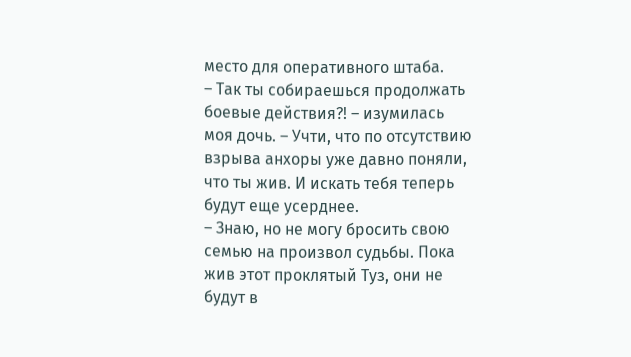место для оперативного штаба.
– Так ты собираешься продолжать боевые действия?! – изумилась моя дочь. – Учти, что по отсутствию взрыва анхоры уже давно поняли, что ты жив. И искать тебя теперь будут еще усерднее.
– Знаю, но не могу бросить свою семью на произвол судьбы. Пока жив этот проклятый Туз, они не будут в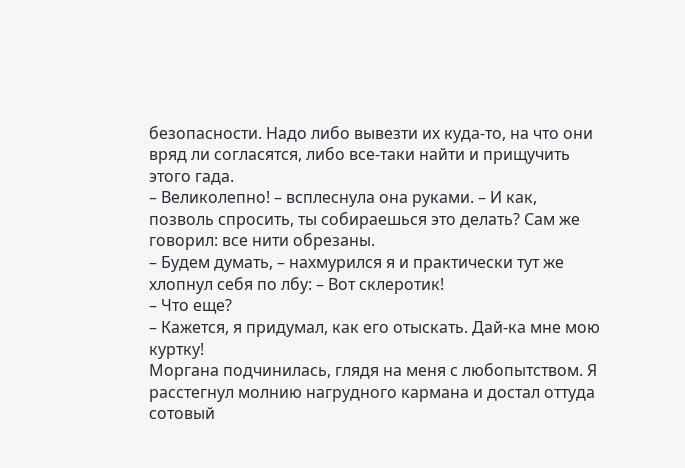безопасности. Надо либо вывезти их куда-то, на что они вряд ли согласятся, либо все-таки найти и прищучить этого гада.
– Великолепно! – всплеснула она руками. – И как, позволь спросить, ты собираешься это делать? Сам же говорил: все нити обрезаны.
– Будем думать, – нахмурился я и практически тут же хлопнул себя по лбу: – Вот склеротик!
– Что еще?
– Кажется, я придумал, как его отыскать. Дай-ка мне мою куртку!
Моргана подчинилась, глядя на меня с любопытством. Я расстегнул молнию нагрудного кармана и достал оттуда сотовый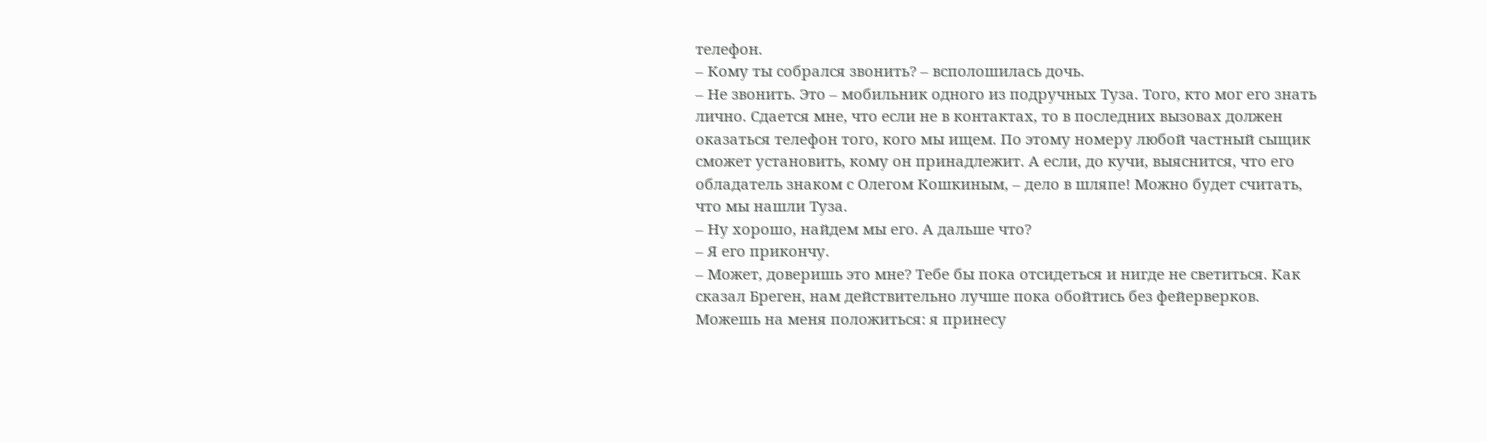телефон.
– Кому ты собрался звонить? – всполошилась дочь.
– Не звонить. Это – мобильник одного из подручных Туза. Того, кто мог его знать лично. Сдается мне, что если не в контактах, то в последних вызовах должен оказаться телефон того, кого мы ищем. По этому номеру любой частный сыщик сможет установить, кому он принадлежит. А если, до кучи, выяснится, что его обладатель знаком с Олегом Кошкиным, – дело в шляпе! Можно будет считать, что мы нашли Туза.
– Ну хорошо, найдем мы его. А дальше что?
– Я его прикончу.
– Может, доверишь это мне? Тебе бы пока отсидеться и нигде не светиться. Как сказал Бреген, нам действительно лучше пока обойтись без фейерверков. Можешь на меня положиться: я принесу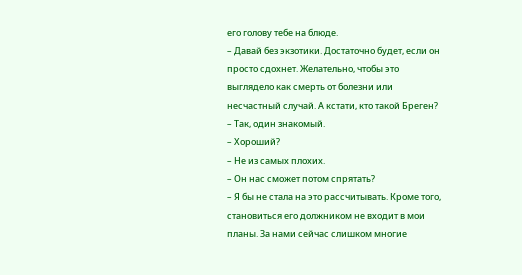его голову тебе на блюде.
– Давай без экзотики. Достаточно будет, если он просто сдохнет. Желательно, чтобы это выглядело как смерть от болезни или несчастный случай. А кстати, кто такой Бреген?
– Так, один знакомый.
– Хороший?
– Не из самых плохих.
– Он нас сможет потом спрятать?
– Я бы не стала на это рассчитывать. Кроме того, становиться его должником не входит в мои планы. За нами сейчас слишком многие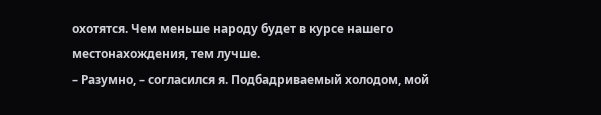охотятся. Чем меньше народу будет в курсе нашего местонахождения, тем лучше.
– Разумно, – согласился я. Подбадриваемый холодом, мой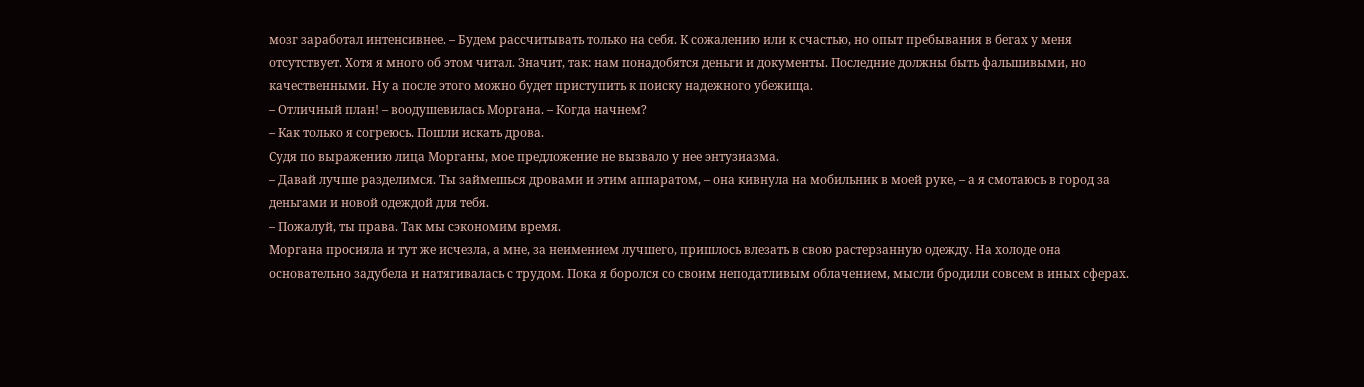мозг заработал интенсивнее. – Будем рассчитывать только на себя. К сожалению или к счастью, но опыт пребывания в бегах у меня отсутствует. Хотя я много об этом читал. Значит, так: нам понадобятся деньги и документы. Последние должны быть фальшивыми, но качественными. Ну а после этого можно будет приступить к поиску надежного убежища.
– Отличный план! – воодушевилась Моргана. – Когда начнем?
– Как только я согреюсь. Пошли искать дрова.
Судя по выражению лица Морганы, мое предложение не вызвало у нее энтузиазма.
– Давай лучше разделимся. Ты займешься дровами и этим аппаратом, – она кивнула на мобильник в моей руке, – а я смотаюсь в город за деньгами и новой одеждой для тебя.
– Пожалуй, ты права. Так мы сэкономим время.
Моргана просияла и тут же исчезла, а мне, за неимением лучшего, пришлось влезать в свою растерзанную одежду. На холоде она основательно задубела и натягивалась с трудом. Пока я боролся со своим неподатливым облачением, мысли бродили совсем в иных сферах.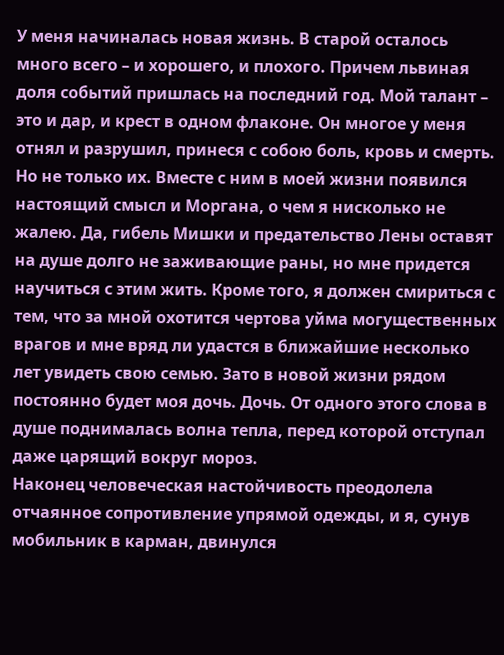У меня начиналась новая жизнь. В старой осталось много всего – и хорошего, и плохого. Причем львиная доля событий пришлась на последний год. Мой талант – это и дар, и крест в одном флаконе. Он многое у меня отнял и разрушил, принеся с собою боль, кровь и смерть. Но не только их. Вместе с ним в моей жизни появился настоящий смысл и Моргана, о чем я нисколько не жалею. Да, гибель Мишки и предательство Лены оставят на душе долго не заживающие раны, но мне придется научиться с этим жить. Кроме того, я должен смириться с тем, что за мной охотится чертова уйма могущественных врагов и мне вряд ли удастся в ближайшие несколько лет увидеть свою семью. Зато в новой жизни рядом постоянно будет моя дочь. Дочь. От одного этого слова в душе поднималась волна тепла, перед которой отступал даже царящий вокруг мороз.
Наконец человеческая настойчивость преодолела отчаянное сопротивление упрямой одежды, и я, сунув мобильник в карман, двинулся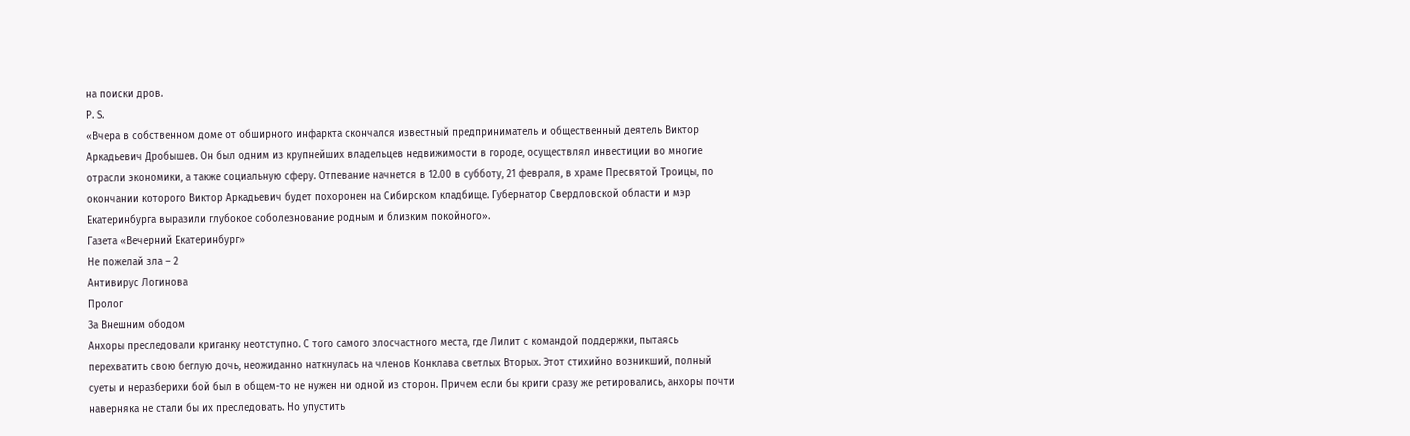на поиски дров.
P. S.
«Вчера в собственном доме от обширного инфаркта скончался известный предприниматель и общественный деятель Виктор Аркадьевич Дробышев. Он был одним из крупнейших владельцев недвижимости в городе, осуществлял инвестиции во многие отрасли экономики, а также социальную сферу. Отпевание начнется в 12.00 в субботу, 21 февраля, в храме Пресвятой Троицы, по окончании которого Виктор Аркадьевич будет похоронен на Сибирском кладбище. Губернатор Свердловской области и мэр Екатеринбурга выразили глубокое соболезнование родным и близким покойного».
Газета «Вечерний Екатеринбург»
Не пожелай зла – 2
Антивирус Логинова
Пролог
За Внешним ободом
Анхоры преследовали криганку неотступно. С того самого злосчастного места, где Лилит с командой поддержки, пытаясь перехватить свою беглую дочь, неожиданно наткнулась на членов Конклава светлых Вторых. Этот стихийно возникший, полный суеты и неразберихи бой был в общем-то не нужен ни одной из сторон. Причем если бы криги сразу же ретировались, анхоры почти наверняка не стали бы их преследовать. Но упустить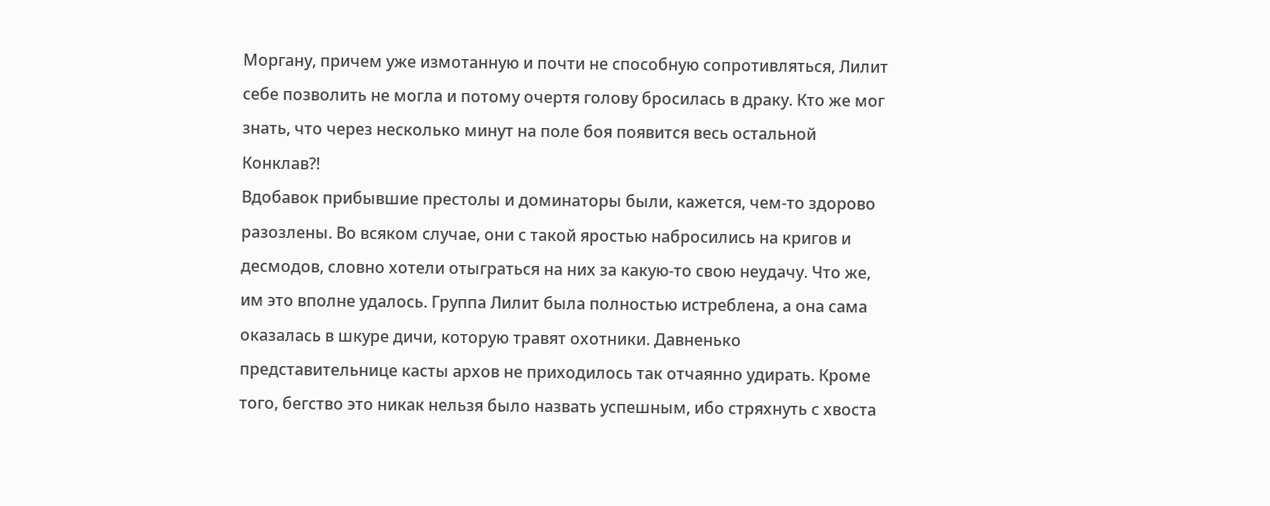Моргану, причем уже измотанную и почти не способную сопротивляться, Лилит себе позволить не могла и потому очертя голову бросилась в драку. Кто же мог знать, что через несколько минут на поле боя появится весь остальной Конклав?!
Вдобавок прибывшие престолы и доминаторы были, кажется, чем-то здорово разозлены. Во всяком случае, они с такой яростью набросились на кригов и десмодов, словно хотели отыграться на них за какую-то свою неудачу. Что же, им это вполне удалось. Группа Лилит была полностью истреблена, а она сама оказалась в шкуре дичи, которую травят охотники. Давненько представительнице касты архов не приходилось так отчаянно удирать. Кроме того, бегство это никак нельзя было назвать успешным, ибо стряхнуть с хвоста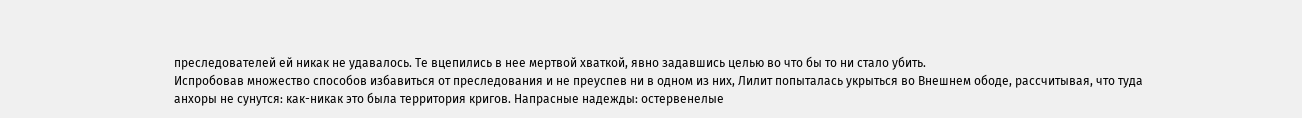преследователей ей никак не удавалось. Те вцепились в нее мертвой хваткой, явно задавшись целью во что бы то ни стало убить.
Испробовав множество способов избавиться от преследования и не преуспев ни в одном из них, Лилит попыталась укрыться во Внешнем ободе, рассчитывая, что туда анхоры не сунутся: как-никак это была территория кригов. Напрасные надежды: остервенелые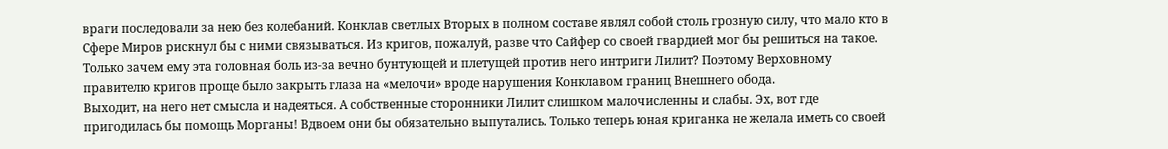враги последовали за нею без колебаний. Конклав светлых Вторых в полном составе являл собой столь грозную силу, что мало кто в Сфере Миров рискнул бы с ними связываться. Из кригов, пожалуй, разве что Сайфер со своей гвардией мог бы решиться на такое. Только зачем ему эта головная боль из-за вечно бунтующей и плетущей против него интриги Лилит? Поэтому Верховному правителю кригов проще было закрыть глаза на «мелочи» вроде нарушения Конклавом границ Внешнего обода.
Выходит, на него нет смысла и надеяться. А собственные сторонники Лилит слишком малочисленны и слабы. Эх, вот где пригодилась бы помощь Морганы! Вдвоем они бы обязательно выпутались. Только теперь юная криганка не желала иметь со своей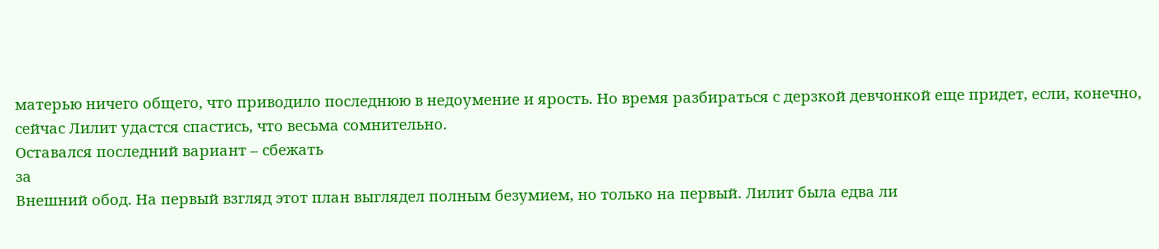матерью ничего общего, что приводило последнюю в недоумение и ярость. Но время разбираться с дерзкой девчонкой еще придет, если, конечно, сейчас Лилит удастся спастись, что весьма сомнительно.
Оставался последний вариант – сбежать
за
Внешний обод. На первый взгляд этот план выглядел полным безумием, но только на первый. Лилит была едва ли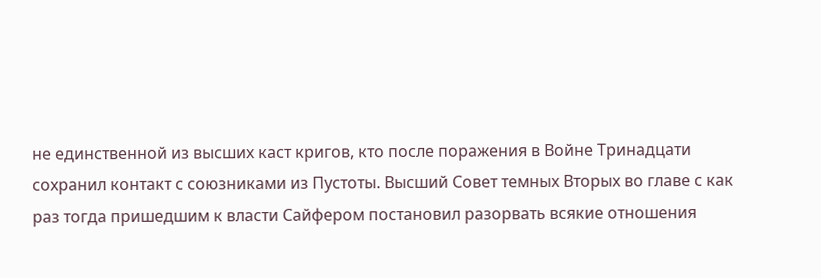не единственной из высших каст кригов, кто после поражения в Войне Тринадцати сохранил контакт с союзниками из Пустоты. Высший Совет темных Вторых во главе с как раз тогда пришедшим к власти Сайфером постановил разорвать всякие отношения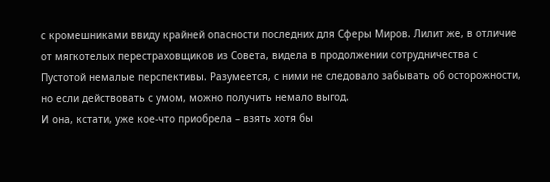с кромешниками ввиду крайней опасности последних для Сферы Миров. Лилит же, в отличие от мягкотелых перестраховщиков из Совета, видела в продолжении сотрудничества с Пустотой немалые перспективы. Разумеется, с ними не следовало забывать об осторожности, но если действовать с умом, можно получить немало выгод.
И она, кстати, уже кое-что приобрела – взять хотя бы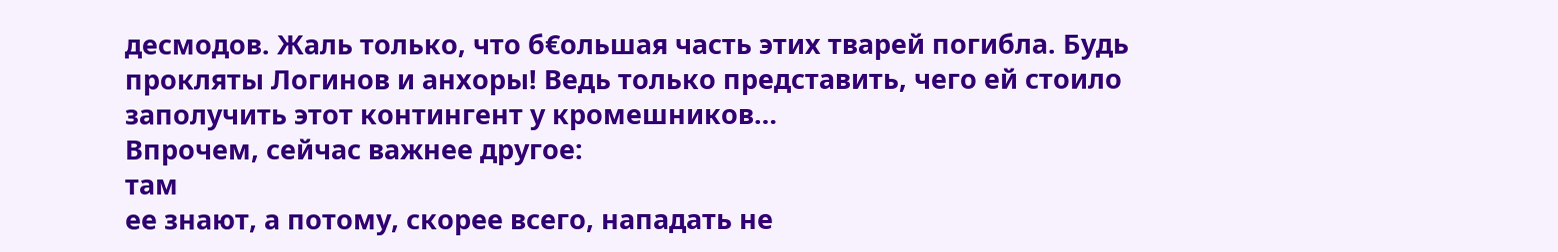десмодов. Жаль только, что б€ольшая часть этих тварей погибла. Будь прокляты Логинов и анхоры! Ведь только представить, чего ей стоило заполучить этот контингент у кромешников…
Впрочем, сейчас важнее другое:
там
ее знают, а потому, скорее всего, нападать не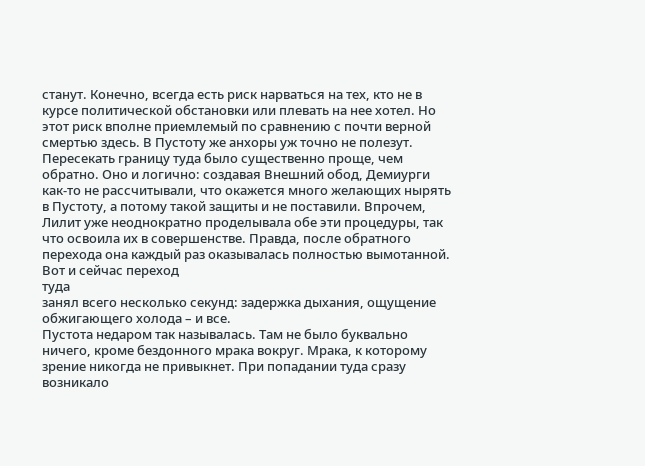станут. Конечно, всегда есть риск нарваться на тех, кто не в курсе политической обстановки или плевать на нее хотел. Но этот риск вполне приемлемый по сравнению с почти верной смертью здесь. В Пустоту же анхоры уж точно не полезут.
Пересекать границу туда было существенно проще, чем обратно. Оно и логично: создавая Внешний обод, Демиурги как-то не рассчитывали, что окажется много желающих нырять в Пустоту, а потому такой защиты и не поставили. Впрочем, Лилит уже неоднократно проделывала обе эти процедуры, так что освоила их в совершенстве. Правда, после обратного перехода она каждый раз оказывалась полностью вымотанной.
Вот и сейчас переход
туда
занял всего несколько секунд: задержка дыхания, ощущение обжигающего холода – и все.
Пустота недаром так называлась. Там не было буквально ничего, кроме бездонного мрака вокруг. Мрака, к которому зрение никогда не привыкнет. При попадании туда сразу возникало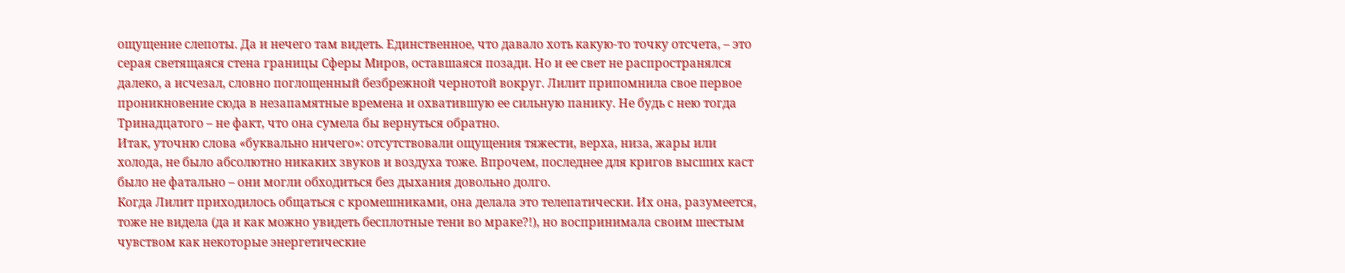ощущение слепоты. Да и нечего там видеть. Единственное, что давало хоть какую-то точку отсчета, – это серая светящаяся стена границы Сферы Миров, оставшаяся позади. Но и ее свет не распространялся далеко, а исчезал, словно поглощенный безбрежной чернотой вокруг. Лилит припомнила свое первое проникновение сюда в незапамятные времена и охватившую ее сильную панику. Не будь с нею тогда Тринадцатого – не факт, что она сумела бы вернуться обратно.
Итак, уточню слова «буквально ничего»: отсутствовали ощущения тяжести, верха, низа, жары или холода, не было абсолютно никаких звуков и воздуха тоже. Впрочем, последнее для кригов высших каст было не фатально – они могли обходиться без дыхания довольно долго.
Когда Лилит приходилось общаться с кромешниками, она делала это телепатически. Их она, разумеется, тоже не видела (да и как можно увидеть бесплотные тени во мраке?!), но воспринимала своим шестым чувством как некоторые энергетические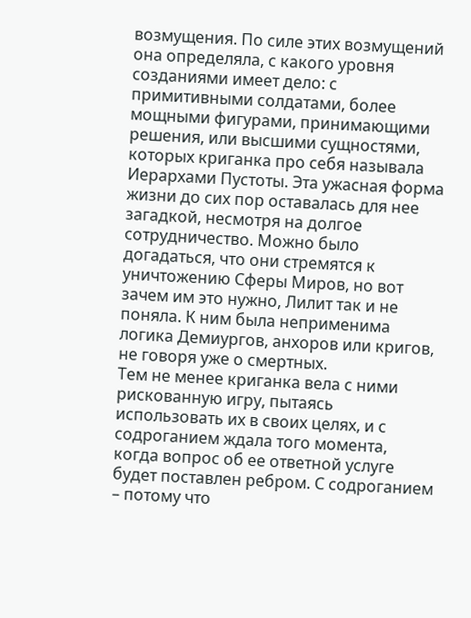возмущения. По силе этих возмущений она определяла, с какого уровня созданиями имеет дело: с примитивными солдатами, более мощными фигурами, принимающими решения, или высшими сущностями, которых криганка про себя называла Иерархами Пустоты. Эта ужасная форма жизни до сих пор оставалась для нее загадкой, несмотря на долгое сотрудничество. Можно было догадаться, что они стремятся к уничтожению Сферы Миров, но вот зачем им это нужно, Лилит так и не поняла. К ним была неприменима логика Демиургов, анхоров или кригов, не говоря уже о смертных.
Тем не менее криганка вела с ними рискованную игру, пытаясь использовать их в своих целях, и с содроганием ждала того момента, когда вопрос об ее ответной услуге будет поставлен ребром. С содроганием – потому что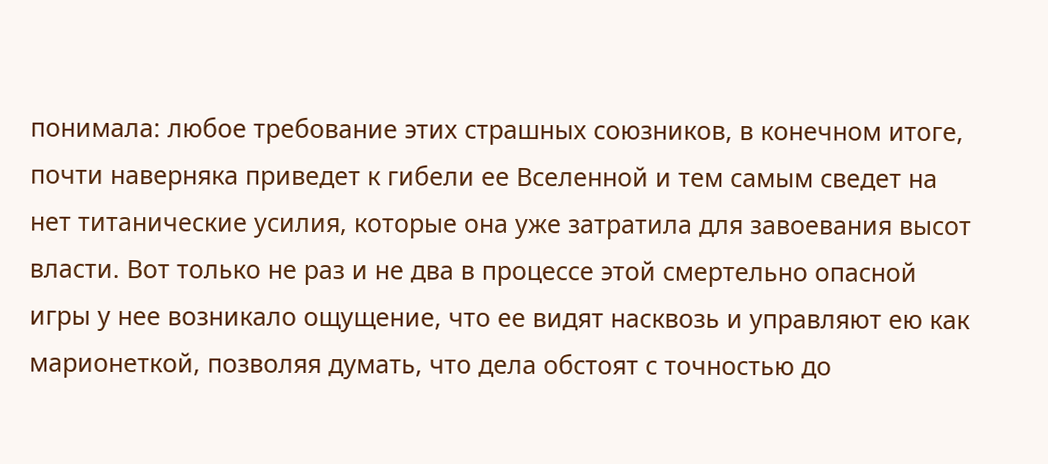понимала: любое требование этих страшных союзников, в конечном итоге, почти наверняка приведет к гибели ее Вселенной и тем самым сведет на нет титанические усилия, которые она уже затратила для завоевания высот власти. Вот только не раз и не два в процессе этой смертельно опасной игры у нее возникало ощущение, что ее видят насквозь и управляют ею как марионеткой, позволяя думать, что дела обстоят с точностью до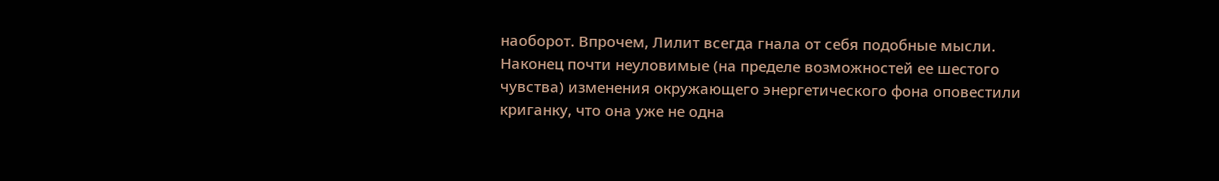наоборот. Впрочем, Лилит всегда гнала от себя подобные мысли.
Наконец почти неуловимые (на пределе возможностей ее шестого чувства) изменения окружающего энергетического фона оповестили криганку, что она уже не одна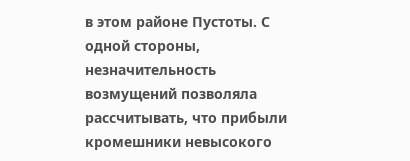в этом районе Пустоты. С одной стороны, незначительность возмущений позволяла рассчитывать, что прибыли кромешники невысокого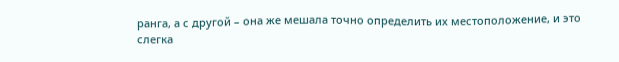ранга, а с другой – она же мешала точно определить их местоположение, и это слегка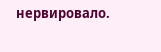нервировало.